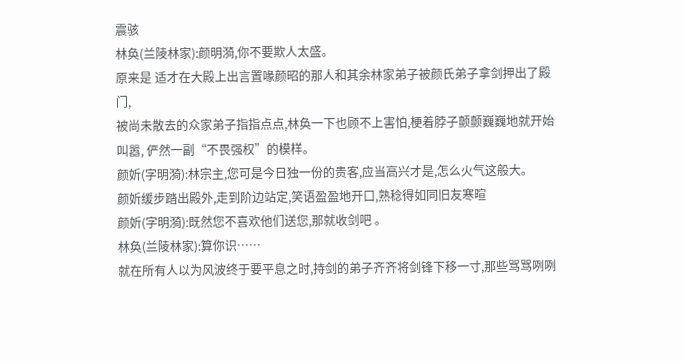震骇
林奂(兰陵林家):颜明漪,你不要欺人太盛。
原来是 适才在大殿上出言置喙颜昭的那人和其余林家弟子被颜氏弟子拿剑押出了殿门,
被尚未散去的众家弟子指指点点,林奂一下也顾不上害怕,梗着脖子颤颤巍巍地就开始叫嚣, 俨然一副“不畏强权”的模样。
颜妡(字明漪):林宗主,您可是今日独一份的贵客,应当高兴才是,怎么火气这般大。
颜妡缓步踏出殿外,走到阶边站定,笑语盈盈地开口,熟稔得如同旧友寒暄
颜妡(字明漪):既然您不喜欢他们送您,那就收剑吧 。
林奂(兰陵林家):算你识……
就在所有人以为风波终于要平息之时,持剑的弟子齐齐将剑锋下移一寸,那些骂骂咧咧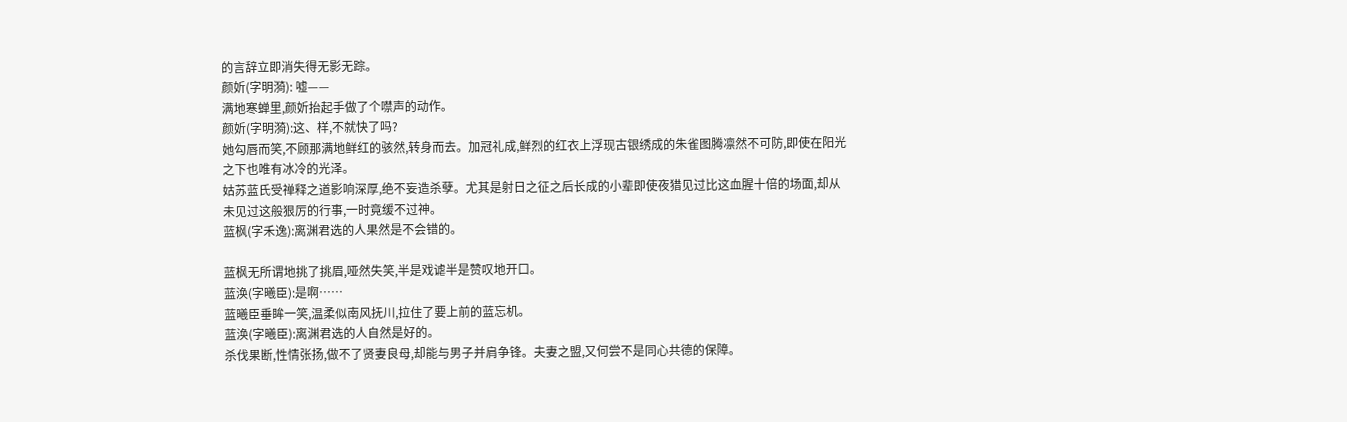的言辞立即消失得无影无踪。
颜妡(字明漪): 嘘——
满地寒蝉里,颜妡抬起手做了个噤声的动作。
颜妡(字明漪):这、样,不就快了吗?
她勾唇而笑,不顾那满地鲜红的骇然,转身而去。加冠礼成,鲜烈的红衣上浮现古银绣成的朱雀图腾凛然不可防,即使在阳光之下也唯有冰冷的光泽。
姑苏蓝氏受禅释之道影响深厚,绝不妄造杀孽。尤其是射日之征之后长成的小辈即使夜猎见过比这血腥十倍的场面,却从未见过这般狠厉的行事,一时竟缓不过神。
蓝枫(字禾逸):离渊君选的人果然是不会错的。

蓝枫无所谓地挑了挑眉,哑然失笑,半是戏谑半是赞叹地开口。
蓝涣(字曦臣):是啊……
蓝曦臣垂眸一笑,温柔似南风抚川,拉住了要上前的蓝忘机。
蓝涣(字曦臣):离渊君选的人自然是好的。
杀伐果断,性情张扬,做不了贤妻良母,却能与男子并肩争锋。夫妻之盟,又何尝不是同心共德的保障。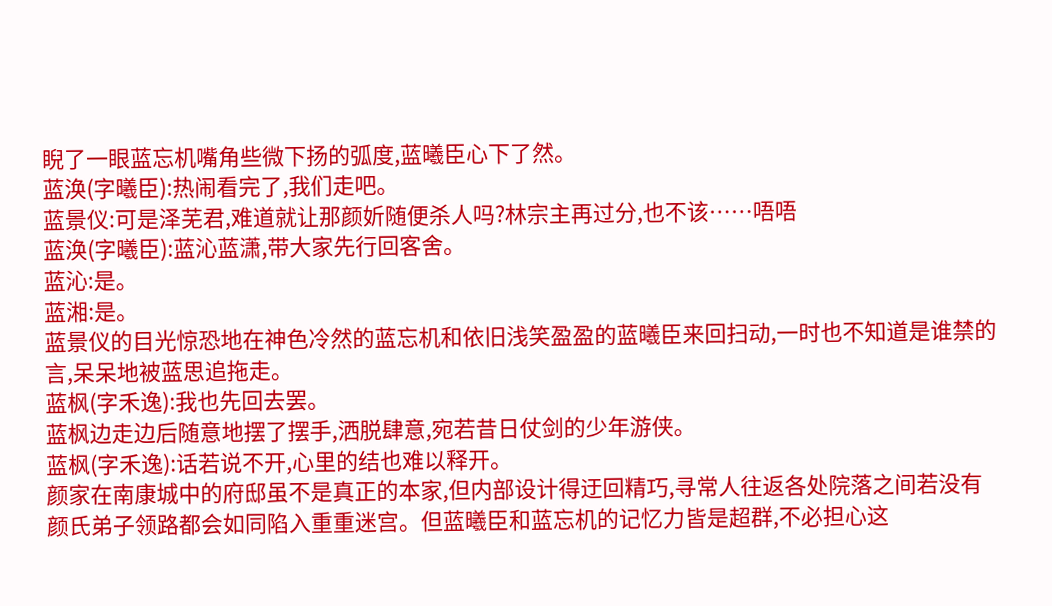睨了一眼蓝忘机嘴角些微下扬的弧度,蓝曦臣心下了然。
蓝涣(字曦臣):热闹看完了,我们走吧。
蓝景仪:可是泽芜君,难道就让那颜妡随便杀人吗?林宗主再过分,也不该……唔唔
蓝涣(字曦臣):蓝沁蓝潇,带大家先行回客舍。
蓝沁:是。
蓝湘:是。
蓝景仪的目光惊恐地在神色冷然的蓝忘机和依旧浅笑盈盈的蓝曦臣来回扫动,一时也不知道是谁禁的言,呆呆地被蓝思追拖走。
蓝枫(字禾逸):我也先回去罢。
蓝枫边走边后随意地摆了摆手,洒脱肆意,宛若昔日仗剑的少年游侠。
蓝枫(字禾逸):话若说不开,心里的结也难以释开。
颜家在南康城中的府邸虽不是真正的本家,但内部设计得迂回精巧,寻常人往返各处院落之间若没有颜氏弟子领路都会如同陷入重重迷宫。但蓝曦臣和蓝忘机的记忆力皆是超群,不必担心这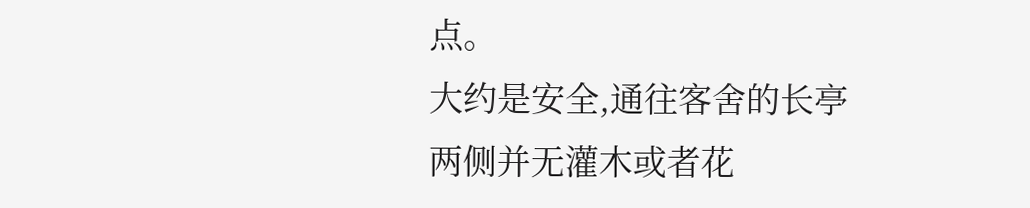点。
大约是安全,通往客舍的长亭两侧并无灌木或者花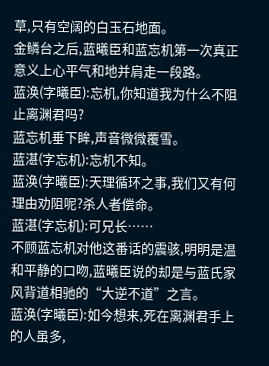草,只有空阔的白玉石地面。
金鳞台之后,蓝曦臣和蓝忘机第一次真正意义上心平气和地并肩走一段路。
蓝涣(字曦臣):忘机,你知道我为什么不阻止离渊君吗?
蓝忘机垂下眸,声音微微覆雪。
蓝湛(字忘机):忘机不知。
蓝涣(字曦臣):天理循环之事,我们又有何理由劝阻呢?杀人者偿命。
蓝湛(字忘机):可兄长……
不顾蓝忘机对他这番话的震骇,明明是温和平静的口吻,蓝曦臣说的却是与蓝氏家风背道相驰的“大逆不道”之言。
蓝涣(字曦臣):如今想来,死在离渊君手上的人虽多,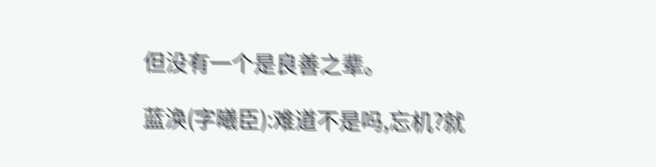但没有一个是良善之辈。

蓝涣(字曦臣):难道不是吗,忘机?就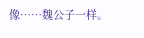像……魏公子一样。